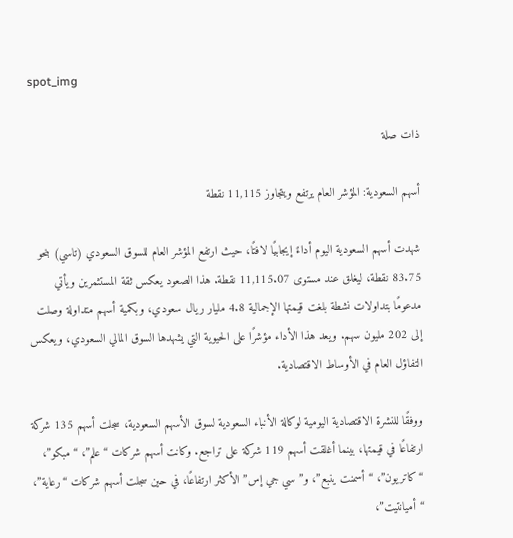spot_img

ذات صلة

أسهم السعودية: المؤشر العام يرتفع ويتجاوز 11,115 نقطة

شهدت أسهم السعودية اليوم أداءً إيجابيًا لافتًا، حيث ارتفع المؤشر العام للسوق السعودي (تاسي) بنحو 83.75 نقطة، ليغلق عند مستوى 11,115.07 نقطة. هذا الصعود يعكس ثقة المستثمرين ويأتي مدعومًا بتداولات نشطة بلغت قيمتها الإجمالية 4.8 مليار ريال سعودي، وبكمية أسهم متداولة وصلت إلى 202 مليون سهم. ويعد هذا الأداء مؤشرًا على الحيوية التي يشهدها السوق المالي السعودي، ويعكس التفاؤل العام في الأوساط الاقتصادية.

ووفقًا للنشرة الاقتصادية اليومية لوكالة الأنباء السعودية لسوق الأسهم السعودية، سجلت أسهم 135 شركة ارتفاعًا في قيمتها، بينما أغلقت أسهم 119 شركة على تراجع. وكانت أسهم شركات “علم”، “مبكو”، “كاتريون”، “أسمنت ينبع”، و”سي جي إس” الأكثر ارتفاعًا، في حين سجلت أسهم شركات “رعاية”، “أميانتيت”،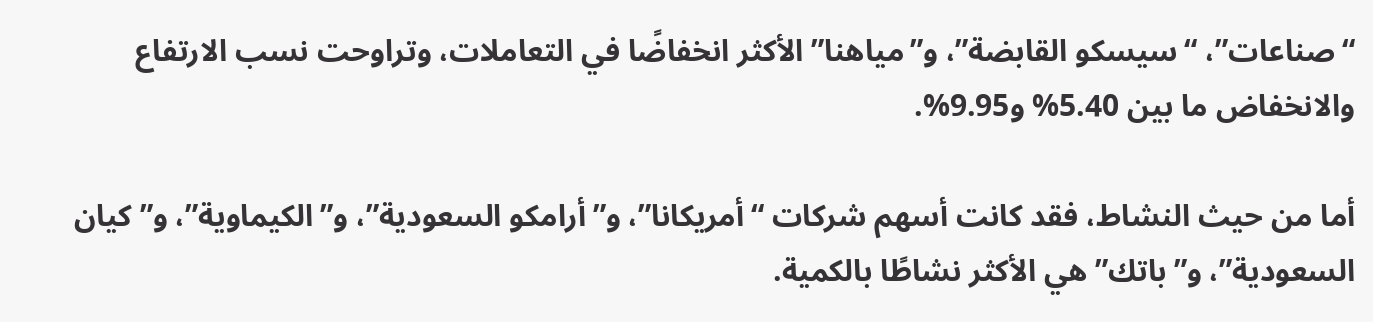“صناعات”، “سيسكو القابضة”، و”مياهنا” الأكثر انخفاضًا في التعاملات، وتراوحت نسب الارتفاع والانخفاض ما بين 5.40% و9.95%.

أما من حيث النشاط، فقد كانت أسهم شركات “أمريكانا”، و”أرامكو السعودية”، و”الكيماوية”، و”كيان السعودية”، و”باتك” هي الأكثر نشاطًا بالكمية.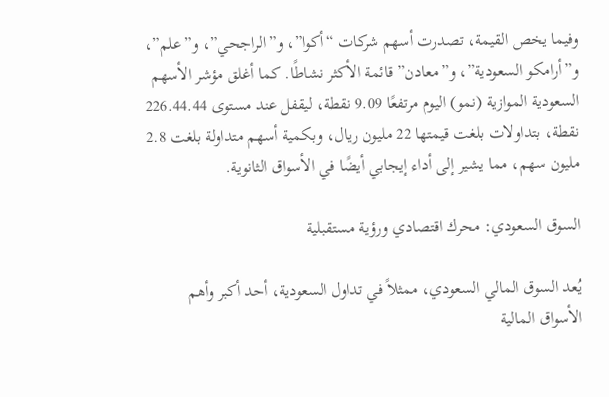وفيما يخص القيمة، تصدرت أسهم شركات “أكوا”، و”الراجحي”، و”علم”، و”أرامكو السعودية”، و”معادن” قائمة الأكثر نشاطًا. كما أغلق مؤشر الأسهم السعودية الموازية (نمو) اليوم مرتفعًا 9.09 نقطة، ليقفل عند مستوى 226.44.44 نقطة، بتداولات بلغت قيمتها 22 مليون ريال، وبكمية أسهم متداولة بلغت 2.8 مليون سهم، مما يشير إلى أداء إيجابي أيضًا في الأسواق الثانوية.

السوق السعودي: محرك اقتصادي ورؤية مستقبلية

يُعد السوق المالي السعودي، ممثلاً في تداول السعودية، أحد أكبر وأهم الأسواق المالية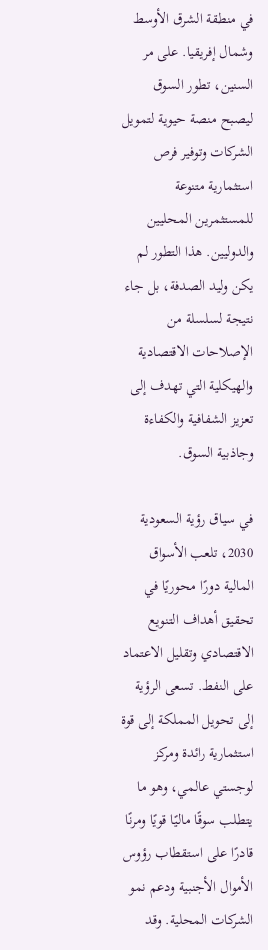في منطقة الشرق الأوسط وشمال إفريقيا. على مر السنين، تطور السوق ليصبح منصة حيوية لتمويل الشركات وتوفير فرص استثمارية متنوعة للمستثمرين المحليين والدوليين. هذا التطور لم يكن وليد الصدفة، بل جاء نتيجة لسلسلة من الإصلاحات الاقتصادية والهيكلية التي تهدف إلى تعزيز الشفافية والكفاءة وجاذبية السوق.

في سياق رؤية السعودية 2030، تلعب الأسواق المالية دورًا محوريًا في تحقيق أهداف التنويع الاقتصادي وتقليل الاعتماد على النفط. تسعى الرؤية إلى تحويل المملكة إلى قوة استثمارية رائدة ومركز لوجستي عالمي، وهو ما يتطلب سوقًا ماليًا قويًا ومرنًا قادرًا على استقطاب رؤوس الأموال الأجنبية ودعم نمو الشركات المحلية. وقد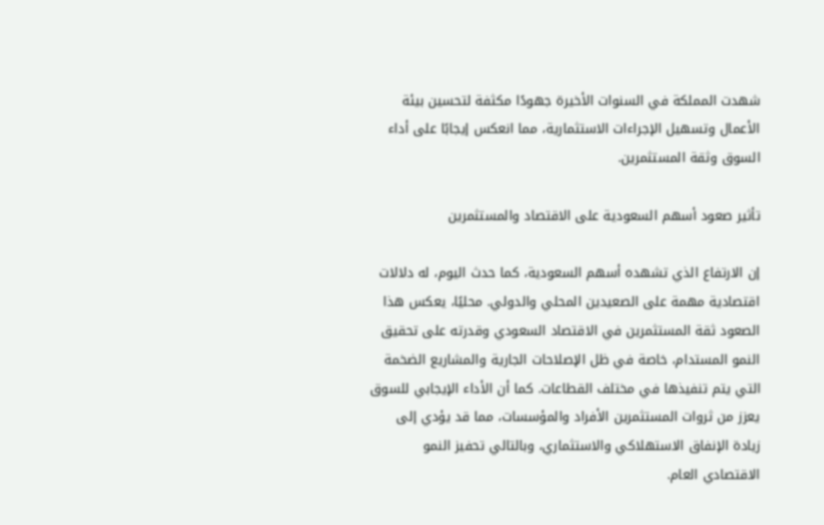شهدت المملكة في السنوات الأخيرة جهودًا مكثفة لتحسين بيئة الأعمال وتسهيل الإجراءات الاستثمارية، مما انعكس إيجابًا على أداء السوق وثقة المستثمرين.

تأثير صعود أسهم السعودية على الاقتصاد والمستثمرين

إن الارتفاع الذي تشهده أسهم السعودية، كما حدث اليوم، له دلالات اقتصادية مهمة على الصعيدين المحلي والدولي. محليًا، يعكس هذا الصعود ثقة المستثمرين في الاقتصاد السعودي وقدرته على تحقيق النمو المستدام، خاصة في ظل الإصلاحات الجارية والمشاريع الضخمة التي يتم تنفيذها في مختلف القطاعات. كما أن الأداء الإيجابي للسوق يعزز من ثروات المستثمرين الأفراد والمؤسسات، مما قد يؤدي إلى زيادة الإنفاق الاستهلاكي والاستثماري، وبالتالي تحفيز النمو الاقتصادي العام.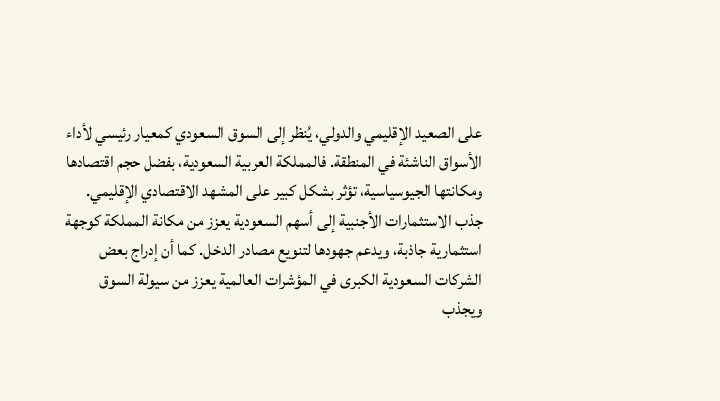على الصعيد الإقليمي والدولي، يُنظر إلى السوق السعودي كمعيار رئيسي لأداء الأسواق الناشئة في المنطقة. فالمملكة العربية السعودية، بفضل حجم اقتصادها ومكانتها الجيوسياسية، تؤثر بشكل كبير على المشهد الاقتصادي الإقليمي. جذب الاستثمارات الأجنبية إلى أسهم السعودية يعزز من مكانة المملكة كوجهة استثمارية جاذبة، ويدعم جهودها لتنويع مصادر الدخل. كما أن إدراج بعض الشركات السعودية الكبرى في المؤشرات العالمية يعزز من سيولة السوق ويجذب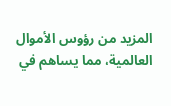المزيد من رؤوس الأموال العالمية، مما يساهم في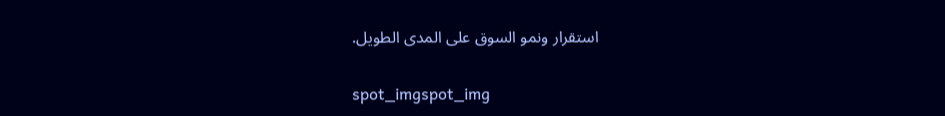استقرار ونمو السوق على المدى الطويل.

spot_imgspot_img